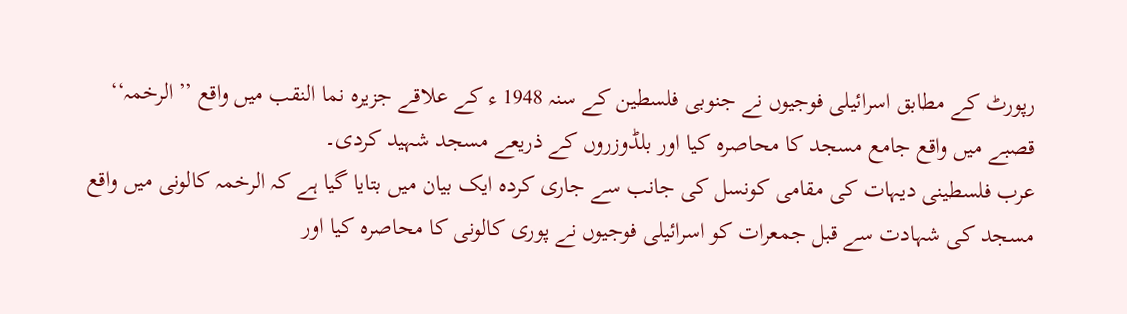رپورٹ کے مطابق اسرائیلی فوجیوں نے جنوبی فلسطین کے سنہ 1948 ء کے علاقے جزیرہ نما النقب میں واقع ’’الرخمہ‘‘ قصبے میں واقع جامع مسجد کا محاصرہ کیا اور بلڈوزروں کے ذریعے مسجد شہید کردی۔
عرب فلسطینی دیہات کی مقامی کونسل کی جانب سے جاری کردہ ایک بیان میں بتایا گیا ہے کہ الرخمہ کالونی میں واقع مسجد کی شہادت سے قبل جمعرات کو اسرائیلی فوجیوں نے پوری کالونی کا محاصرہ کیا اور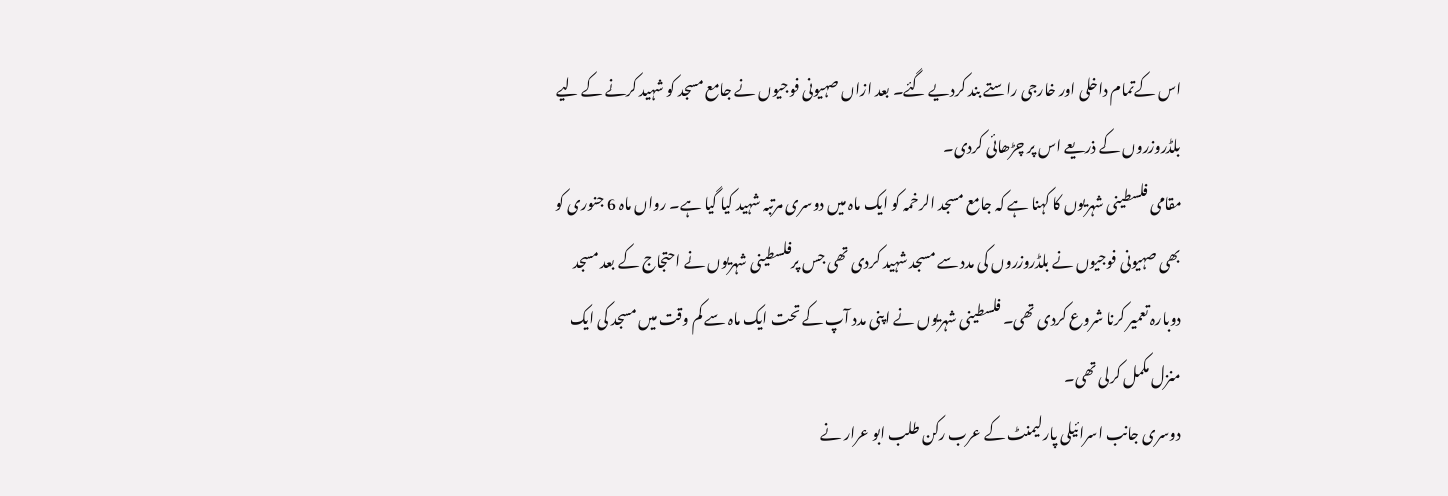اس کےتمام داخلی اور خارجی راستے بند کردیے گئے۔ بعد ازاں صہیونی فوجیوں نے جامع مسجد کو شہید کرنے کے لیے بلڈروزروں کے ذریعے اس پر چڑھائی کردی۔
مقامی فلسطینی شہریوں کا کہنا ہے کہ جامع مسجد الرخمہ کو ایک ماہ میں دوسری مرتبہ شہید کیا گیا ہے۔ رواں ماہ 6 جنوری کو بھی صہیونی فوجیوں نے بلڈروزروں کی مدد سے مسجد شہید کردی تھی جس پرفلسطینی شہریوں نے احتجاج کے بعد مسجد دوبارہ تعمیر کرنا شروع کردی تھی۔ فلسطینی شہریوں نے اپنی مدد آپ کے تحت ایک ماہ سے کم وقت میں مسجد کی ایک منزل مکمل کرلی تھی۔
دوسری جانب اسرائیلی پارلیمنٹ کے عرب رکن طلب ابو عرار نے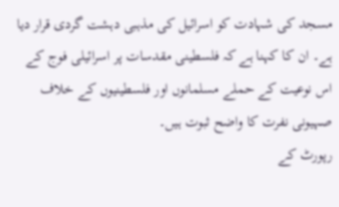مسجد کی شہادت کو اسرائیل کی مذہبی دہشت گردی قرار دیا ہے۔ ان کا کہنا ہے کہ فلسطینی مقدسات پر اسرائیلی فوج کے اس نوعیت کے حملے مسلمانوں اور فلسطینیوں کے خلاف صہیونی نفرت کا واضح ثبوت ہیں۔
رپورٹ کے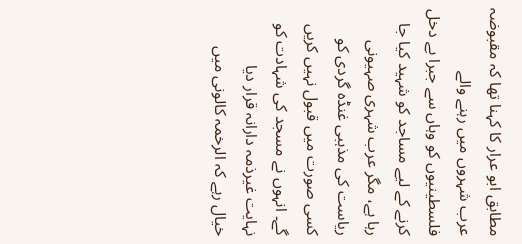مطابق ابو عرار کا کہنا تھا کہ مقبوضہ عرب شہروں میں رہنے والے فلسطینیوں کو وہاں سے جبرا بے دخل کرنے کے لیے مساجد کو شہید کیا جا رہا ہے، مگر عرب شہری صہیونی ریاست کی مذہبی غنڈہ گردی کو کسی صورت میں قبول نہیں کریں گے۔ انہوں نے مسجد کی شہادت کو نہایت غیرذمہ دارانہ قرار دیا
خیال رہے کہ الرخمہ کالونی میں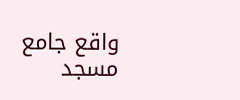واقع جامع مسجد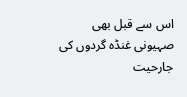اس سے قبل بھی صہیونی غنڈہ گردوں کی جارحیت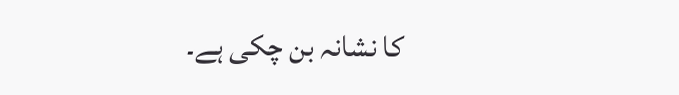کا نشانہ بن چکی ہے۔